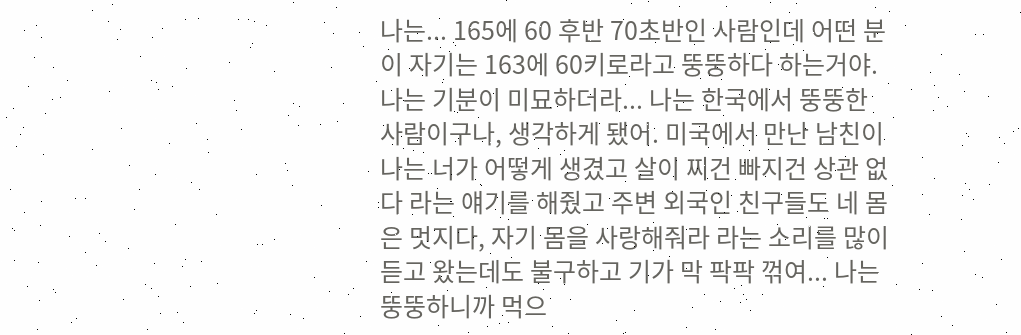나는... 165에 60 후반 70초반인 사람인데 어떤 분이 자기는 163에 60키로라고 뚱뚱하다 하는거야. 나는 기분이 미묘하더라... 나는 한국에서 뚱뚱한 사람이구나, 생각하게 됐어. 미국에서 만난 남친이 나는 너가 어떻게 생겼고 살이 찌건 빠지건 상관 없다 라는 얘기를 해줬고 주변 외국인 친구들도 네 몸은 멋지다, 자기 몸을 사랑해줘라 라는 소리를 많이 듣고 왔는데도 불구하고 기가 막 팍팍 꺾여... 나는 뚱뚱하니까 먹으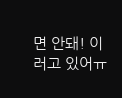면 안돼! 이러고 있어ㅠ